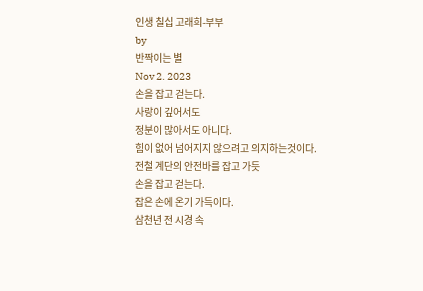인생 칠십 고래희-부부
by
반짝이는 별
Nov 2. 2023
손을 잡고 걷는다.
사랑이 깊어서도
정분이 많아서도 아니다.
힘이 없어 넘어지지 않으려고 의지하는것이다.
전철 계단의 안전바를 잡고 가듯
손을 잡고 걷는다.
잡은 손에 온기 가득이다.
삼천년 전 시경 속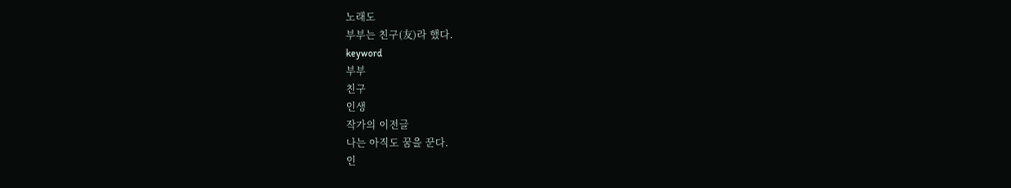노래도
부부는 친구(友)라 했다.
keyword
부부
친구
인생
작가의 이전글
나는 아직도 꿈을 꾼다.
인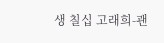생 칠십 고래희-괜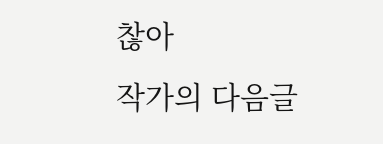찮아
작가의 다음글